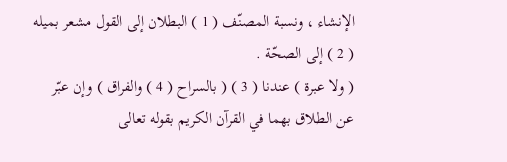الإنشاء ، ونسبة المصنّف ( 1 ) البطلان إلى القول مشعر بميله ( 2 ) إلى الصحّة .
( ولا عبرة ) عندنا ( 3 ) ( بالسراح ( 4 ) والفراق ) وإن عبّر عن الطلاق بهما في القرآن الكريم بقوله تعالى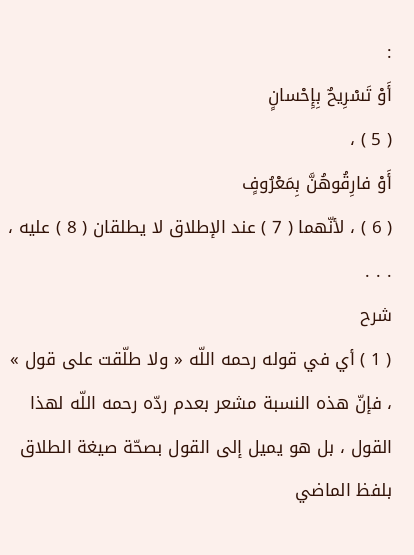:
أَوْ تَسْرِيحٌ بِإِحْسانٍ
( 5 ) ،
أَوْ فارِقُوهُنَّ بِمَعْرُوفٍ
( 6 ) ، لأنّهما ( 7 ) عند الإطلاق لا يطلقان ( 8 ) عليه ، . . .
شرح
( 1 ) أي في قوله رحمه اللّه « ولا طلّقت على قول » ، فإنّ هذه النسبة مشعر بعدم ردّه رحمه اللّه لهذا القول ، بل هو يميل إلى القول بصحّة صيغة الطلاق بلفظ الماضي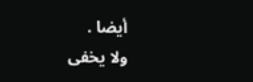أيضا .
ولا يخفى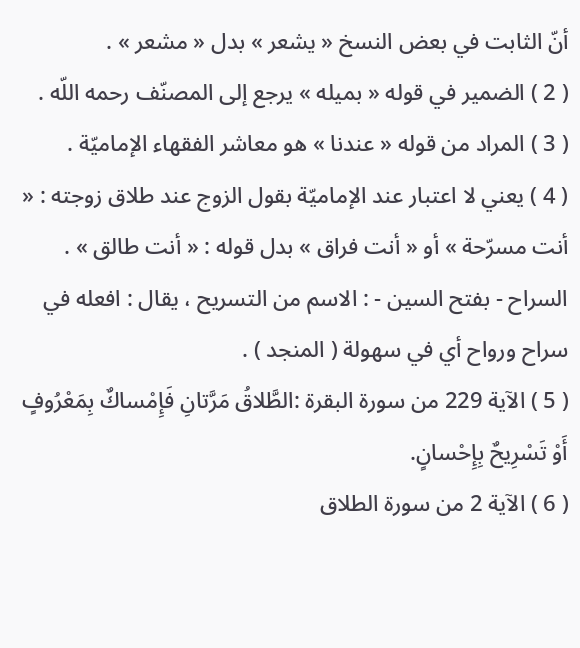أنّ الثابت في بعض النسخ « يشعر » بدل « مشعر » .
( 2 ) الضمير في قوله « بميله » يرجع إلى المصنّف رحمه اللّه .
( 3 ) المراد من قوله « عندنا » هو معاشر الفقهاء الإماميّة .
( 4 ) يعني لا اعتبار عند الإماميّة بقول الزوج عند طلاق زوجته : « أنت مسرّحة » أو « أنت فراق » بدل قوله : « أنت طالق » .
السراح - بفتح السين - : الاسم من التسريح ، يقال : افعله في سراح ورواح أي في سهولة ( المنجد ) .
( 5 ) الآية 229 من سورة البقرة :الطَّلاقُ مَرَّتانِ فَإِمْساكٌ بِمَعْرُوفٍ أَوْ تَسْرِيحٌ بِإِحْسانٍ.
( 6 ) الآية 2 من سورة الطلاق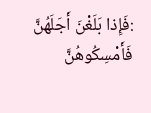:فَإِذا بَلَغْنَ أَجَلَهُنَّ فَأَمْسِكُوهُنَّ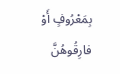بِمَعْرُوفٍ أَوْ فارِقُوهُنَّ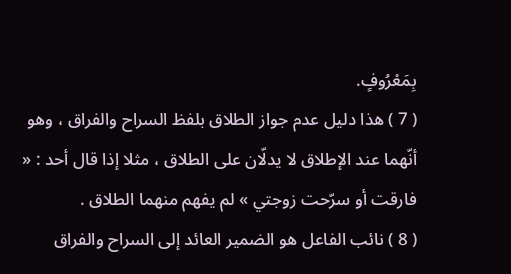بِمَعْرُوفٍ.
( 7 ) هذا دليل عدم جواز الطلاق بلفظ السراح والفراق ، وهو أنّهما عند الإطلاق لا يدلّان على الطلاق ، مثلا إذا قال أحد : « فارقت أو سرّحت زوجتي » لم يفهم منهما الطلاق .
( 8 ) نائب الفاعل هو الضمير العائد إلى السراح والفراق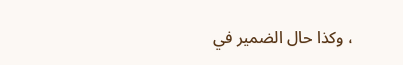، وكذا حال الضمير في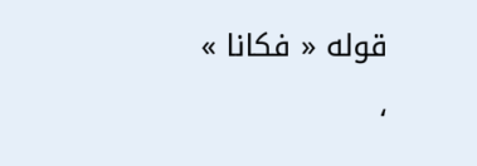قوله « فكانا » ،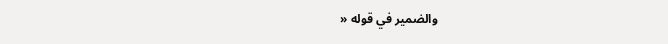والضمير في قوله «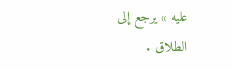عليه » يرجع إلى الطلاق .